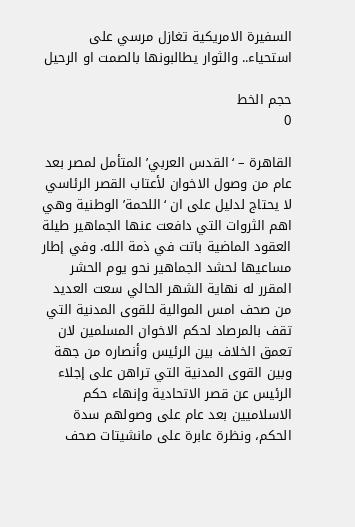السفيرة الامريكية تغازل مرسي على استحياء.. والثوار يطالبونها بالصمت او الرحيل

حجم الخط
0

القاهرة – ‘القدس العربي’ المتأمل لمصر بعد عام من وصول الاخوان لأعتاب القصر الرئاسي لا يحتاج لدليل على ان ‘اللحمة’ الوطنية وهي اهم الثروات التي دافعت عنها الجماهير طيلة العقود الماضية باتت في ذمة الله. وفي إطار مساعيها لحشد الجماهير نحو يوم الحشر المقرر له نهاية الشهر الحالي سعت العديد من صحف امس الموالية للقوى المدنية التي تقف بالمرصاد لحكم الاخوان المسلمين لان تعمق الخلاف بين الرئيس وأنصاره من جهة وبين القوى المدنية التي تراهن على إجلاء الرئيس عن قصر الاتحادية وإنهاء حكم الاسلاميين بعد عام على وصولهم سدة الحكم، ونظرة عابرة على مانشيتات صحف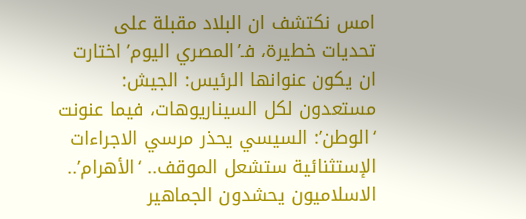امس نكتشف ان البلاد مقبلة على تحديات خطيرة، فـ’المصري اليوم’ اختارت ان يكون عنوانها الرئيس: الجيش: مستعدون لكل السيناريوهات، فيما عنونت ‘الوطن’: السيسي يحذر مرسي الاجراءات الإستثنائية ستشعل الموقف.. ‘الأهرام’.. الاسلاميون يحشدون الجماهير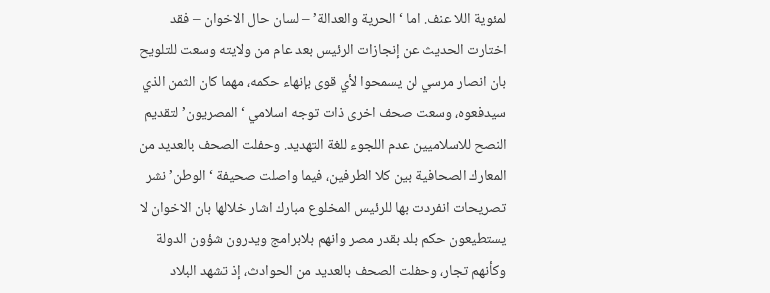لمئوية اللا عنف. اما ‘الحرية والعدالة’ – لسان حال الاخوان – فقد اختارت الحديث عن إنجازات الرئيس بعد عام من ولايته وسعت للتلويح بان انصار مرسي لن يسمحوا لأي قوى بإنهاء حكمه، مهما كان الثمن الذي سيدفعوه، وسعت صحف اخرى ذات توجه اسلامي ‘المصريون’ لتقديم النصح للاسلاميين عدم اللجوء للغة التهديد. وحفلت الصحف بالعديد من المعارك الصحافية بين كلا الطرفين، فيما واصلت صحيفة ‘الوطن’ نشر تصريحات انفردت بها للرئيس المخلوع مبارك اشار خلالها بان الاخوان لا يستطيعون حكم بلد بقدر مصر وانهم بلابرامج ويدرون شؤون الدولة وكأنهم تجار، وحفلت الصحف بالعديد من الحوادث، إذ تشهد البلاد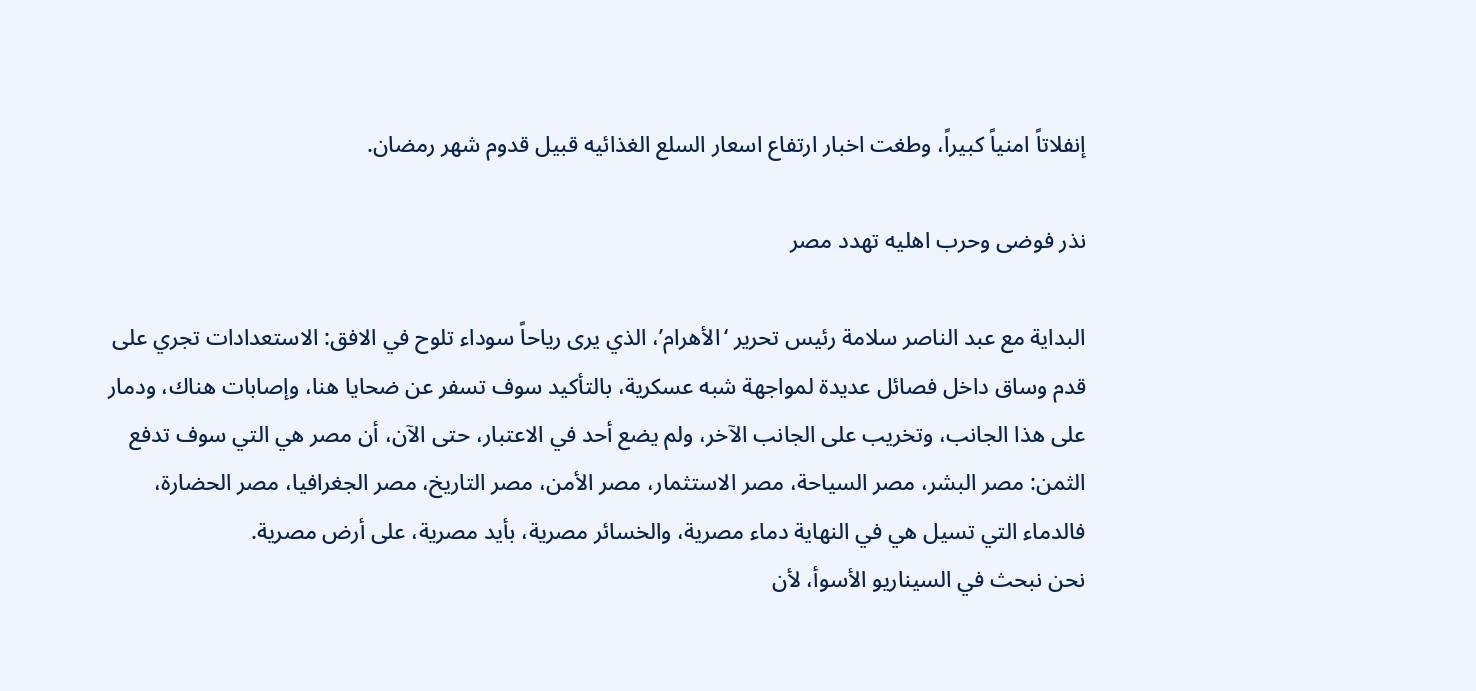إنفلاتاً امنياً كبيراً، وطغت اخبار ارتفاع اسعار السلع الغذائيه قبيل قدوم شهر رمضان.

نذر فوضى وحرب اهليه تهدد مصر

البداية مع عبد الناصر سلامة رئيس تحرير ‘الأهرام’، الذي يرى رياحاً سوداء تلوح في الافق: الاستعدادات تجري على قدم وساق داخل فصائل عديدة لمواجهة شبه عسكرية، بالتأكيد سوف تسفر عن ضحايا هنا، وإصابات هناك، ودمار على هذا الجانب، وتخريب على الجانب الآخر، ولم يضع أحد في الاعتبار، حتى الآن، أن مصر هي التي سوف تدفع الثمن: مصر البشر، مصر السياحة، مصر الاستثمار، مصر الأمن، مصر التاريخ، مصر الجغرافيا، مصر الحضارة، فالدماء التي تسيل هي في النهاية دماء مصرية، والخسائر مصرية، بأيد مصرية، على أرض مصرية.
نحن نبحث في السيناريو الأسوأ، لأن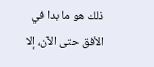ذلك هو ما بدا في الأفق حتى الآن، إلا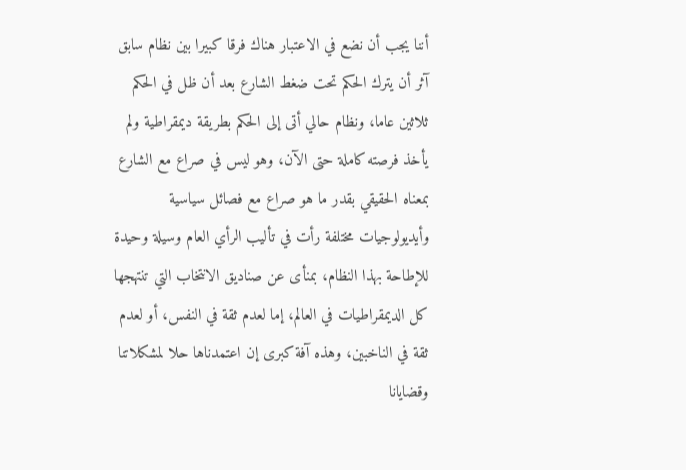أننا يجب أن نضع في الاعتبار هناك فرقا كبيرا بين نظام سابق آثر أن يترك الحكم تحت ضغط الشارع بعد أن ظل في الحكم ثلاثين عاما، ونظام حالي أتى إلى الحكم بطريقة ديمقراطية ولم يأخذ فرصته كاملة حتى الآن، وهو ليس في صراع مع الشارع بمعناه الحقيقي بقدر ما هو صراع مع فصائل سياسية وأيديولوجيات مختلفة رأت في تأليب الرأي العام وسيلة وحيدة للإطاحة بهذا النظام، بمنأى عن صناديق الانتخاب التي تنتهجها كل الديمقراطيات في العالم، إما لعدم ثقة في النفس، أو لعدم ثقة في الناخبين، وهذه آفة كبرى إن اعتمدناها حلا لمشكلاتنا وقضايانا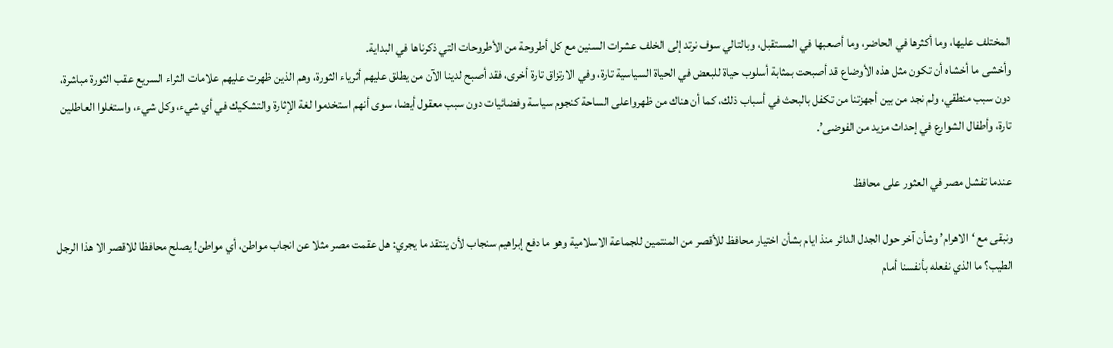المختلف عليها، وما أكثرها في الحاضر، وما أصعبها في المستقبل، وبالتالي سوف نرتد إلى الخلف عشرات السنين مع كل أطروحة من الأطروحات التي ذكرناها في البداية.
وأخشى ما أخشاه أن تكون مثل هذه الأوضاع قد أصبحت بمثابة أسلوب حياة للبعض في الحياة السياسية تارة، وفي الارتزاق تارة أخرى، فقد أصبح لدينا الآن من يطلق عليهم أثرياء الثورة، وهم الذين ظهرت عليهم علامات الثراء السريع عقب الثورة مباشرة، دون سبب منطقي، ولم نجد من بين أجهزتنا من تكفل بالبحث في أسباب ذلك، كما أن هناك من ظهرواعلى الساحة كنجوم سياسة وفضائيات دون سبب معقول أيضا، سوى أنهم استخدموا لغة الإثارة والتشكيك في أي شيء، وكل شيء، واستغلوا العاطلين تارة، وأطفال الشوارع في إحداث مزيد من الفوضى’.

عندما تفشل مصر في العثور على محافظ

ونبقى مع ‘الاهرام’ وشأن آخر حول الجدل الدائر منذ ايام بشأن اختيار محافظ للأقصر من المنتمين للجماعة الاسلامية وهو ما دفع إبراهيم سنجاب لأن ينتقد ما يجري: هل عقمت مصر مثلا عن انجاب مواطن، أي مواطن! يصلح محافظا للاقصر الا هذا الرجل الطيب؟ ما الذي نفعله بأنفسنا أمام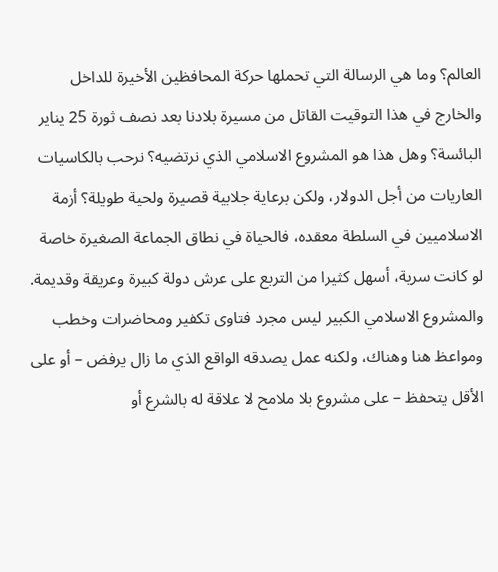العالم؟ وما هي الرسالة التي تحملها حركة المحافظين الأخيرة للداخل والخارج في هذا التوقيت القاتل من مسيرة بلادنا بعد نصف ثورة 25 يناير البائسة؟ وهل هذا هو المشروع الاسلامي الذي نرتضيه؟ نرحب بالكاسيات العاريات من أجل الدولار، ولكن برعاية جلابية قصيرة ولحية طويلة؟ أزمة الاسلاميين في السلطة معقده، فالحياة في نطاق الجماعة الصغيرة خاصة لو كانت سرية، أسهل كثيرا من التربع على عرش دولة كبيرة وعريقة وقديمة. والمشروع الاسلامي الكبير ليس مجرد فتاوى تكفير ومحاضرات وخطب ومواعظ هنا وهناك، ولكنه عمل يصدقه الواقع الذي ما زال يرفض – أو على الأقل يتحفظ – على مشروع بلا ملامح لا علاقة له بالشرع أو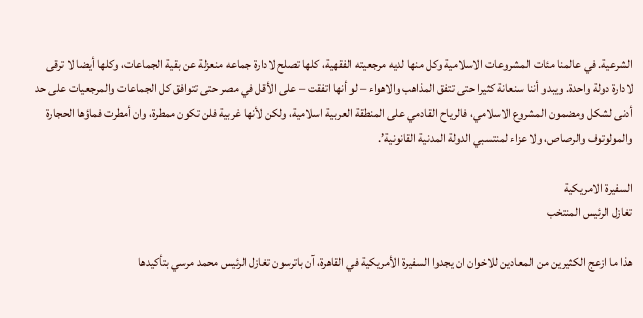الشرعية. في عالمنا مئات المشروعات الاسلامية وكل منها لديه مرجعيته الفقهية، كلها تصلح لادارة جماعه منعزلة عن بقية الجماعات، وكلها أيضا لا ترقى لادارة دولة واحدة. ويبدو أننا سنعانة كثيرا حتى تتفق المذاهب والاهواء – لو أنها اتفقت – على الأقل في مصر حتى تتوافق كل الجماعات والمرجعيات على حد أدنى لشكل ومضمون المشروع الاسلامي، فالرياح القادمي على المنطقة العربية اسلامية، ولكن لأنها غربية فلن تكون ممطرة، وان أمطرت فماؤها الحجارة والمولوتوف والرصاص، ولا عزاء لمنتسبي الدولة المدنية القانونية’.

السفيرة الامريكية
تغازل الرئيس المنتخب

هذا ما ازعج الكثيرين من المعادين للاخوان ان يجدوا السفيرة الأمريكية في القاهرة، آن باترسون تغازل الرئيس محمد مرسي بتأكيدها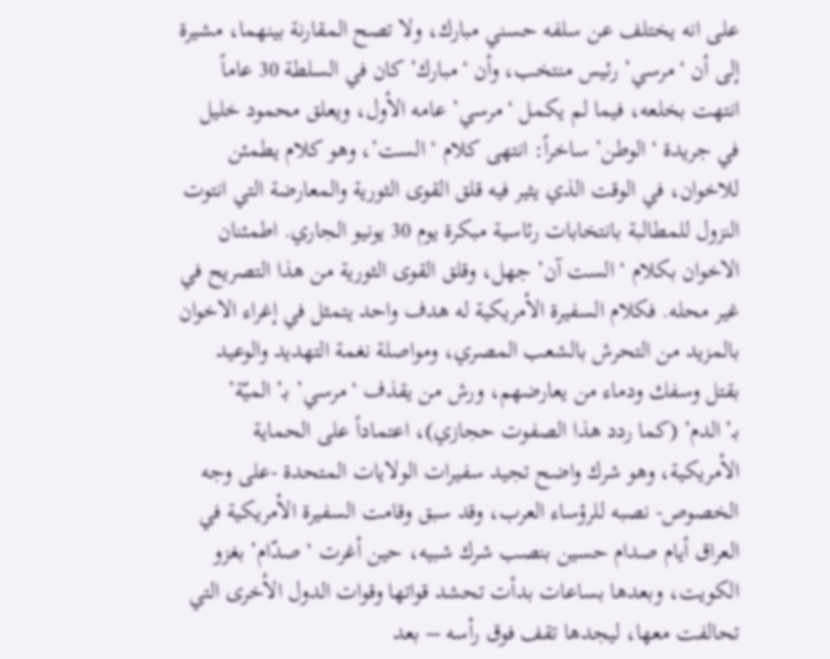على انه يختلف عن سلفه حسني مبارك، ولا تصح المقارنة بينهما، مشيرة إلى أن ‘مرسي’ رئيس منتخب، وأن ‘مبارك’ كان في السلطة 30 عاماً انتهت بخلعه، فيما لم يكمل ‘مرسي’ عامه الأول، ويعلق محمود خليل في جريدة ‘الوطن’ ساخراً: انتهى كلام ‘الست’، وهو كلام يطمئن للاخوان، في الوقت الذي يثير فيه قلق القوى الثورية والمعارضة التي انتوت النزول للمطالبة بانتخابات رئاسية مبكرة يوم 30 يونيو الجاري. اطمئنان الاخوان بكلام ‘الست آن’ جهل، وقلق القوى الثورية من هذا التصريح في غير محله. فكلام السفيرة الأمريكية له هدف واحد يتمثل في إغراء الاخوان بالمزيد من التحرش بالشعب المصري، ومواصلة نغمة التهديد والوعيد بقتل وسفك ودماء من يعارضهم، ورش من يقذف ‘مرسي’ بـ’الميّة’ بـ’الدم’ (كما ردد هذا الصفوت حجازي)، اعتماداً على الحماية الأمريكية، وهو شرك واضح تجيد سفيرات الولايات المتحدة -على وجه الخصوص- نصبه للرؤساء العرب، وقد سبق وقامت السفيرة الأمريكية في العراق أيام صدام حسين بنصب شرك شبيه، حين أغرت ‘صدّام’ بغزو الكويت، وبعدها بساعات بدأت تحشد قواتها وقوات الدول الأخرى التي تحالفت معها، ليجدها تقف فوق رأسه – بعد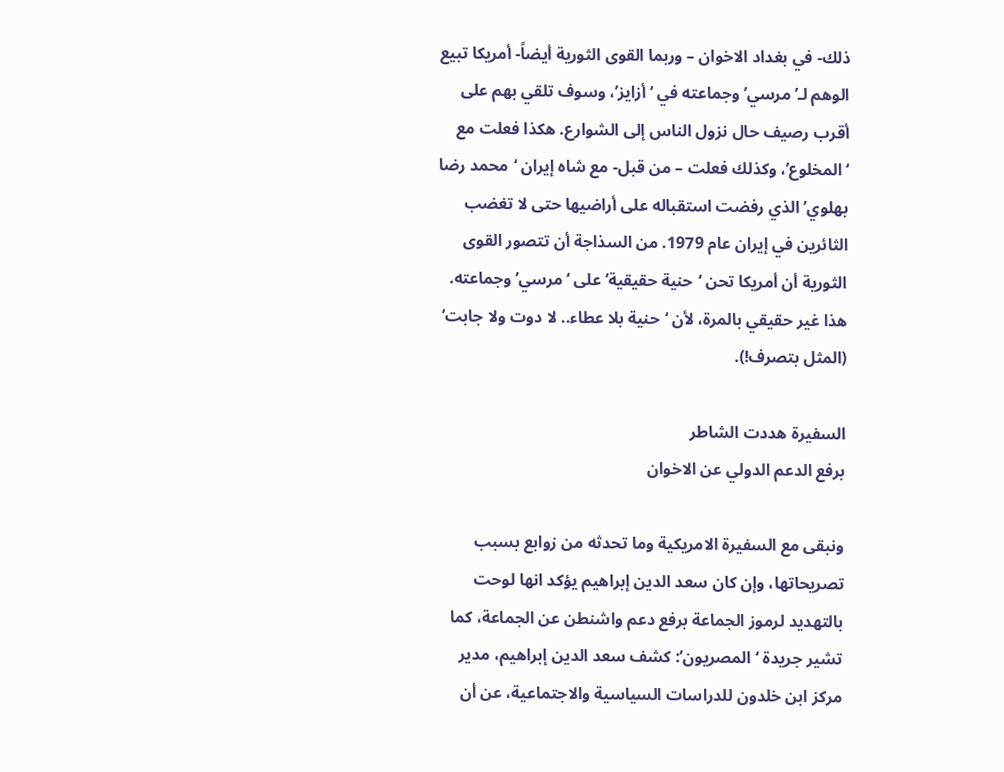ذلك- في بغداد الاخوان – وربما القوى الثورية أيضاً- أمريكا تبيع الوهم لـ’مرسي’ وجماعته في ‘أزايز’، وسوف تلقي بهم على أقرب رصيف حال نزول الناس إلى الشوارع. هكذا فعلت مع ‘المخلوع’، وكذلك فعلت – من قبل- مع شاه إيران ‘محمد رضا بهلوي’ الذي رفضت استقباله على أراضيها حتى لا تغضب الثائرين في إيران عام 1979. من السذاجة أن تتصور القوى الثورية أن أمريكا تحن ‘حنية حقيقية’ على ‘مرسي’ وجماعته. هذا غير حقيقي بالمرة، لأن ‘حنية بلا عطاء.. لا دوت ولا جابت’ (المثل بتصرف!).

السفيرة هددت الشاطر
برفع الدعم الدولي عن الاخوان

ونبقى مع السفيرة الامريكية وما تحدثه من زوابع بسبب تصريحاتها، وإن كان سعد الدين إبراهيم يؤكد انها لوحت بالتهديد لرموز الجماعة برفع دعم واشنطن عن الجماعة، كما تشير جريدة ‘المصريون’: كشف سعد الدين إبراهيم، مدير مركز ابن خلدون للدراسات السياسية والاجتماعية، عن أن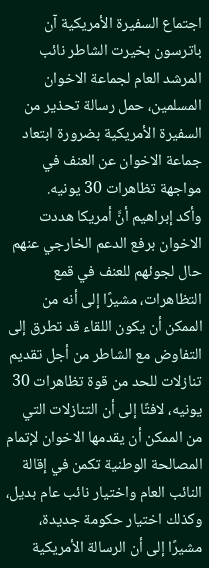اجتماع السفيرة الأمريكية آن باترسون بخيرت الشاطر نائب المرشد العام لجماعة الاخوان المسلمين، حمل رسالة تحذير من السفيرة الأمريكية بضرورة ابتعاد جماعة الاخوان عن العنف في مواجهة تظاهرات 30 يونيه.
وأكد إبراهيم أنَّ أمريكا هددت الاخوان برفع الدعم الخارجي عنهم حال لجوئهم للعنف في قمع التظاهرات، مشيرًا إلى أنه من الممكن أن يكون اللقاء قد تطرق إلى التفاوض مع الشاطر من أجل تقديم تنازلات للحد من قوة تظاهرات 30 يونيه، لافتًا إلى أن التنازلات التي من الممكن أن يقدمها الاخوان لإتمام المصالحة الوطنية تكمن في إقالة النائب العام واختيار نائب عام بديل، وكذلك اختيار حكومة جديدة، مشيرًا إلى أن الرسالة الأمريكية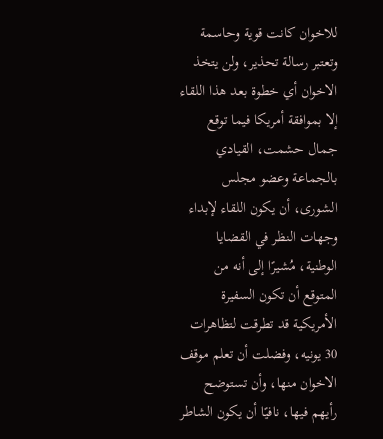للاخوان كانت قوية وحاسمة وتعتبر رسالة تحذير، ولن يتخذ الاخوان أي خطوة بعد هذا اللقاء إلا بموافقة أمريكا فيما توقع جمال حشمت، القيادي بالجماعة وعضو مجلس الشورى، أن يكون اللقاء لإبداء وجهات النظر في القضايا الوطنية، مُشيرًا إلى أنه من المتوقع أن تكون السفيرة الأمريكية قد تطرقت لتظاهرات 30 يونيه، وفضلت أن تعلم موقف الاخوان منها، وأن تستوضح رأيهم فيها، نافيًا أن يكون الشاطر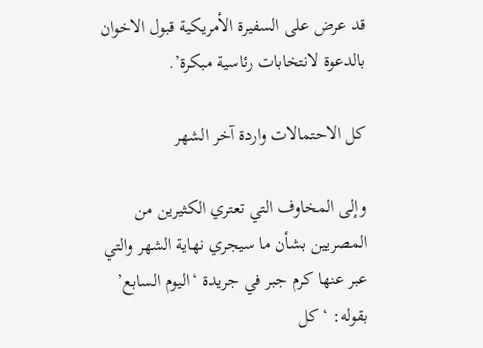قد عرض على السفيرة الأمريكية قبول الاخوان بالدعوة لانتخابات رئاسية مبكرة’.

كل الاحتمالات واردة آخر الشهر

وإلى المخاوف التي تعتري الكثيرين من المصريين بشأن ما سيجري نهاية الشهر والتي عبر عنها كرم جبر في جريدة ‘اليوم السابع’ بقوله: ‘كل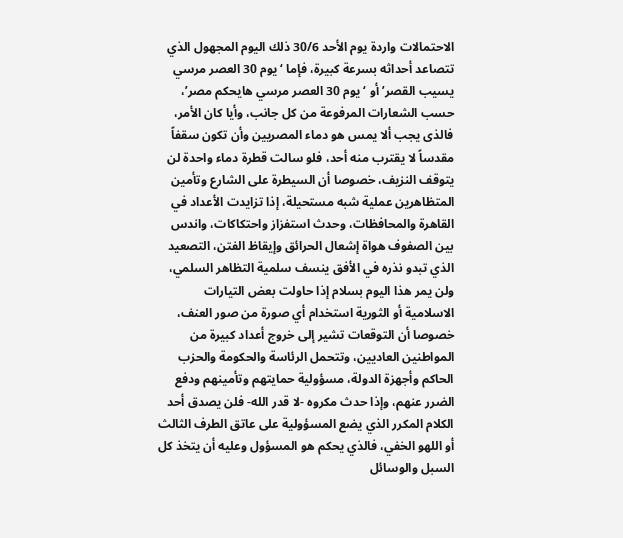الاحتمالات واردة يوم الأحد 30/6 ذلك اليوم المجهول الذي تتصاعد أحداثه بسرعة كبيرة، فإما ‘يوم 30 العصر مرسي يسيب القصر’ أو ‘يوم 30 العصر مرسي هايحكم مصر’، حسب الشعارات المرفوعة من كل جانب، وأيا كان الأمر، فالذى يجب ألا يمس هو دماء المصريين وأن تكون سقفاً مقدساً لا يقترب منه أحد، فلو سالت قطرة دماء واحدة لن يتوقف النزيف، خصوصا أن السيطرة على الشارع وتأمين المتظاهرين عملية شبه مستحيلة، إذا تزايدت الأعداد في القاهرة والمحافظات، وحدث استفزاز واحتكاكات، واندس بين الصفوف هواة إشعال الحرائق وإيقاظ الفتن، التصعيد الذي تبدو نذره في الأفق ينسف سلمية التظاهر السلمي، ولن يمر هذا اليوم بسلام إذا حاولت بعض التيارات الاسلامية أو الثورية استخدام أي صورة من صور العنف، خصوصا أن التوقعات تشير إلى خروج أعداد كبيرة من المواطنين العاديين، وتتحمل الرئاسة والحكومة والحزب الحاكم وأجهزة الدولة، مسؤولية حمايتهم وتأمينهم ودفع الضرر عنهم، وإذا حدث مكروه -لا قدر الله- فلن يصدق أحد الكلام المكرر الذي يضع المسؤولية على عاتق الطرف الثالث أو اللهو الخفي، فالذي يحكم هو المسؤول وعليه أن يتخذ كل السبل والوسائل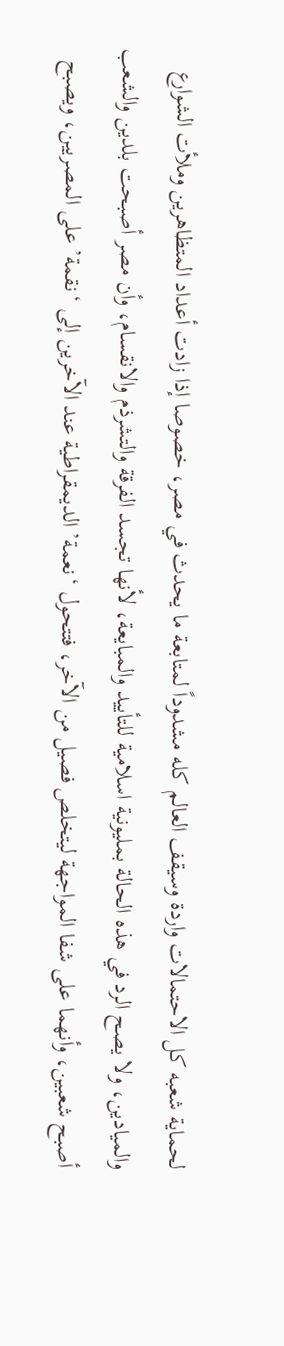لحماية شعبه كل الاحتمالات واردة وسيقف العالم كله مشدوداً لمتابعة ما يحدث في مصر، خصوصا إذا زادت أعداد المتظاهرين وملأت الشوارع والميادين، ولا يصح الرد في هذه الحالة بمليونية اسلامية للتأييد والمبايعة، لأنها تجسد الفرقة والتشرذم والانقسام، وأن مصر أصبحت بلدين والشعب أصبح شعبين، وأنهما على شفا المواجهة ليتخلص فصيل من الآخر، فتتحول ‘نعمة’ الديمقراطية عند الآخرين إلى ‘نقمة’ على المصريين، ويصبح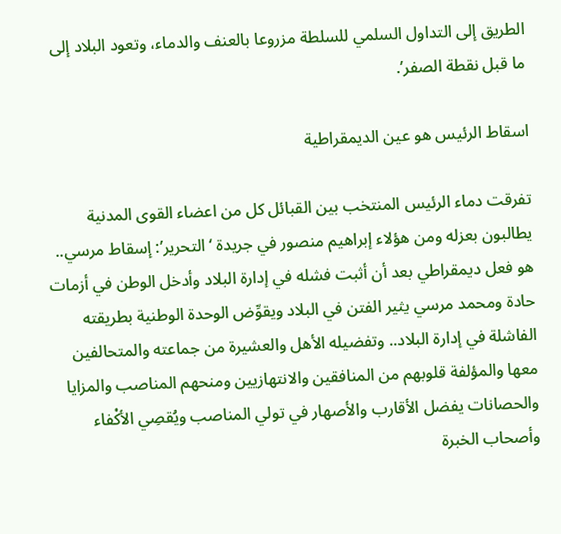الطريق إلى التداول السلمي للسلطة مزروعا بالعنف والدماء، وتعود البلاد إلى ما قبل نقطة الصفر’.

اسقاط الرئيس هو عين الديمقراطية

تفرقت دماء الرئيس المنتخب بين القبائل كل من اعضاء القوى المدنية يطالبون بعزله ومن هؤلاء إبراهيم منصور في جريدة ‘التحرير’: إسقاط مرسي.. هو فعل ديمقراطي بعد أن أثبت فشله في إدارة البلاد وأدخل الوطن في أزمات حادة ومحمد مرسي يثير الفتن في البلاد ويقوِّض الوحدة الوطنية بطريقته الفاشلة في إدارة البلاد.. وتفضيله الأهل والعشيرة من جماعته والمتحالفين معها والمؤلفة قلوبهم من المنافقين والانتهازيين ومنحهم المناصب والمزايا والحصانات يفضل الأقارب والأصهار في تولي المناصب ويُقصِي الأكْفاء وأصحاب الخبرة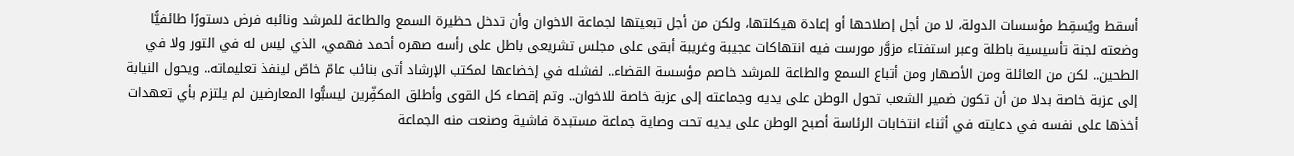أسقط ويُسقِط مؤسسات الدولة، لا من أجل إصلاحها أو إعادة هيكلتها، ولكن من أجل تبعيتها لجماعة الاخوان وأن تدخل حظيرة السمع والطاعة للمرشد ونائبه فرض دستورًا طائفيًّا وضعته لجنة تأسيسية باطلة وعبر استفتاء مزوَّر مورست فيه انتهاكات عجيبة وغريبة أبقى على مجلس تشريعى باطل على رأسه صهره أحمد فهمي، الذي ليس له في التور ولا في الطحين.. لكن من العائلة ومن الأصهار ومن أتباع السمع والطاعة للمرشد خاصم مؤسسة القضاء.. لفشله في إخضاعها لمكتب الإرشاد أتى بنائب عامّ خاصّ لينفذ تعليماته.. ويحول النيابة إلى عزبة خاصة بدلا من أن تكون ضمير الشعب تحول الوطن على يديه وجماعته إلى عزبة خاصة للاخوان.. وتم إقصاء كل القوى وأطلق المكفِّرين ليسبُّوا المعارضين لم يلتزم بأي تعهدات أخذها على نفسه في دعايته في أثناء انتخابات الرئاسة أصبح الوطن على يديه تحت وصاية جماعة مستبدة فاشية وصنعت منه الجماعة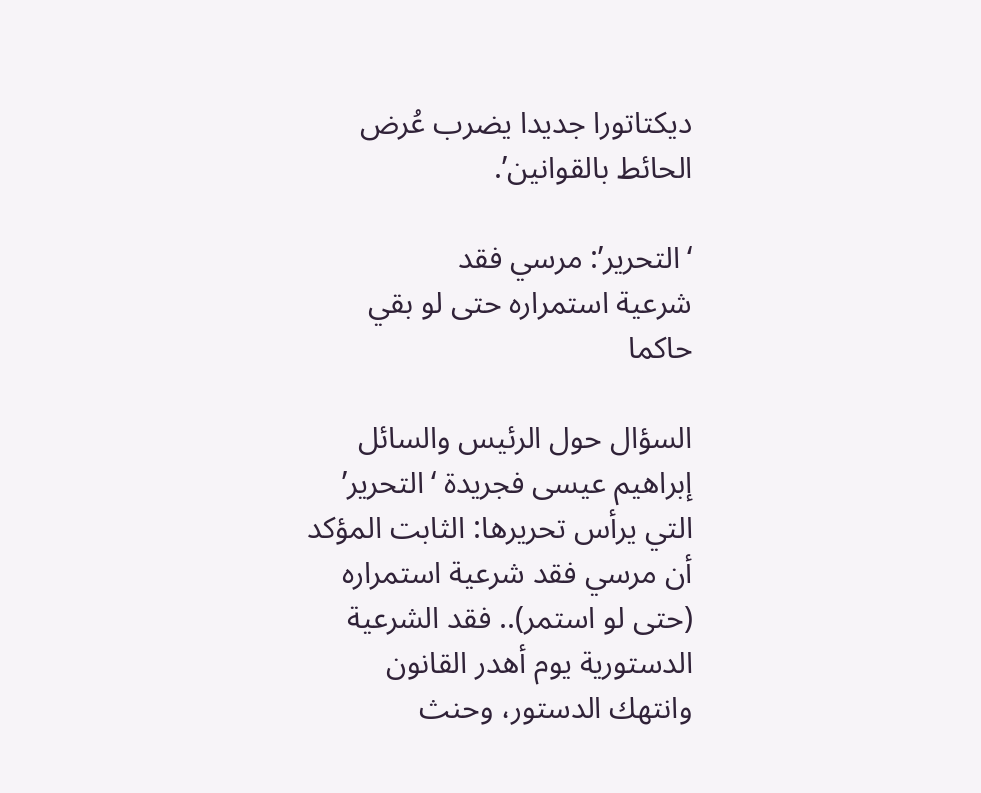ديكتاتورا جديدا يضرب عُرض الحائط بالقوانين’.

‘التحرير’: مرسي فقد
شرعية استمراره حتى لو بقي حاكما

السؤال حول الرئيس والسائل إبراهيم عيسى فجريدة ‘التحرير’ التي يرأس تحريرها: الثابت المؤكد أن مرسي فقد شرعية استمراره (حتى لو استمر).. فقد الشرعية الدستورية يوم أهدر القانون وانتهك الدستور، وحنث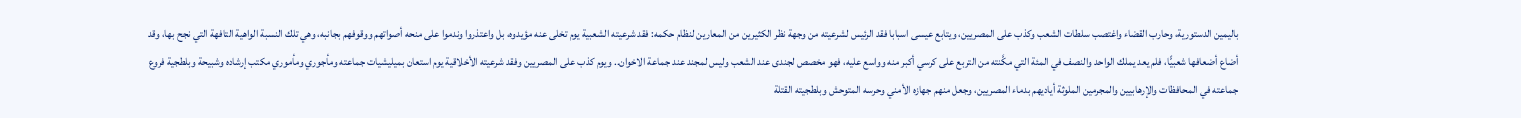باليمين الدستورية، وحارب القضاء واغتصب سلطات الشعب وكذب على المصريين، ويتابع عيسى اسبابا فقد الرئيس لشرعيته من وجهة نظر الكثيرين من المعارين لنظام حكمه: فقد شرعيته الشعبية يوم تخلى عنه مؤيدوه، بل واعتذروا وندموا على منحه أصواتهم ووقوفهم بجانبه، وهي تلك النسبة الواهية التافهة التي نجح بها، وقد أضاع أضعافها شعبيًّا، فلم يعد يملك الواحد والنصف في المئة التي مكَّنته من التربع على كرسي أكبر منه وواسع عليه، فهو مخصص لجندى عند الشعب وليس لمجند عند جماعة الاخوان.. ويوم كذب على المصريين وفقد شرعيته الأخلاقية يوم استعان بميليشيات جماعته ومأجوري ومأموري مكتب إرشاده وشبيحة وبلطجية فروع جماعته في المحافظات والإرهابيين والمجرمين الملوثة أياديهم بدماء المصريين، وجعل منهم جهازه الأمني وحرسه المتوحش وبلطجيته القتلة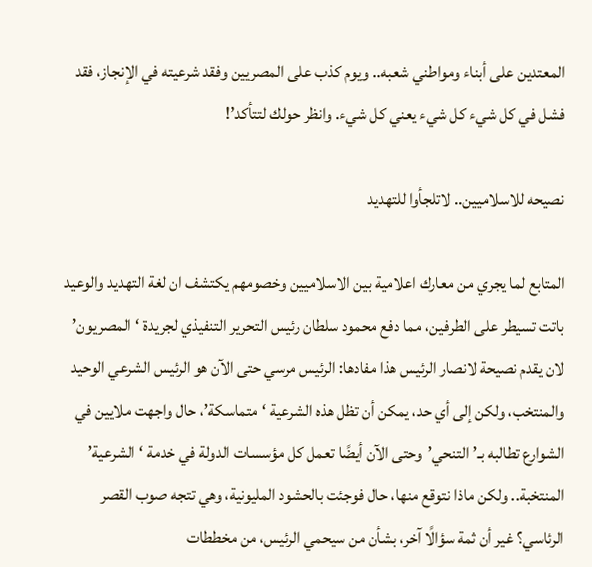المعتدين على أبناء ومواطني شعبه.. ويوم كذب على المصريين وفقد شرعيته في الإنجاز، فقد فشل في كل شيء كل شيء يعني كل شيء. وانظر حولك لتتأكد’!

نصيحه للاسلاميين.. لاتلجأوا للتهديد

المتابع لما يجري من معارك اعلامية بين الاسلاميين وخصومهم يكتشف ان لغة التهديد والوعيد باتت تسيطر على الطرفين، مما دفع محمود سلطان رئيس التحرير التنفيذي لجريدة ‘المصريون’ لان يقدم نصيحة لانصار الرئيس هذا مفادها: الرئيس مرسي حتى الآن هو الرئيس الشرعي الوحيد والمنتخب، ولكن إلى أي حد، يمكن أن تظل هذه الشرعية ‘متماسكة’، حال واجهت ملايين في الشوارع تطالبه بـ’التنحي’وحتى الآن أيضًا تعمل كل مؤسسات الدولة في خدمة ‘الشرعية’ المنتخبة.. ولكن ماذا نتوقع منها، حال فوجئت بالحشود المليونية، وهي تتجه صوب القصر الرئاسي؟ غير أن ثمة سؤالًا آخر، بشأن من سيحمي الرئيس، من مخططات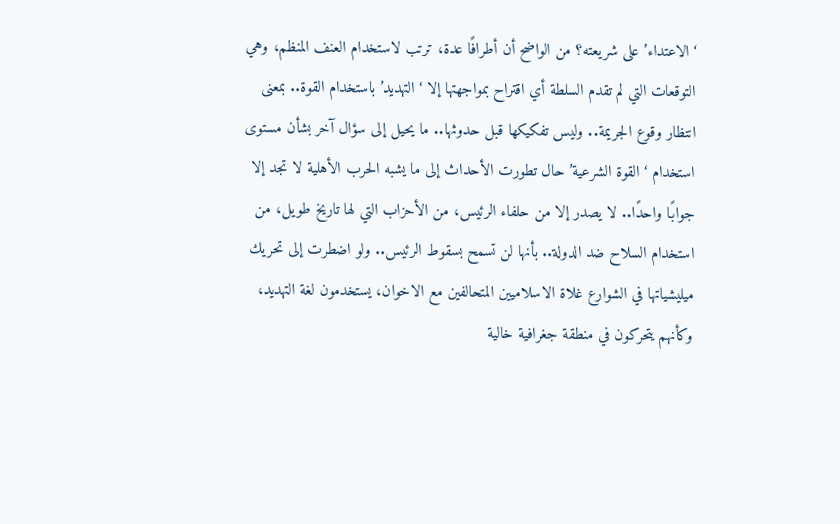‘الاعتداء’ على شريعته؟ من الواضح أن أطرافًا عدة، ترتب لاستخدام العنف المنظم، وهي التوقعات التي لم تقدم السلطة أي اقتراح بمواجهتها إلا ‘التهديد’ باستخدام القوة.. بمعنى انتظار وقوع الجريمة.. وليس تفكيكها قبل حدوثها.. ما يحيل إلى سؤال آخر بشأن مستوى استخدام ‘القوة الشرعية’ حال تطورت الأحداث إلى ما يشبه الحرب الأهلية لا تجد إلا جوابًا واحدًا.. لا يصدر إلا من حلفاء الرئيس، من الأحزاب التي لها تاريخ طويل، من استخدام السلاح ضد الدولة.. بأنها لن تسمح بسقوط الرئيس.. ولو اضطرت إلى تحريك ميليشياتها في الشوارع غلاة الاسلاميين المتحالفين مع الاخوان، يستخدمون لغة التهديد، وكأنهم يتحركون في منطقة جغرافية خالية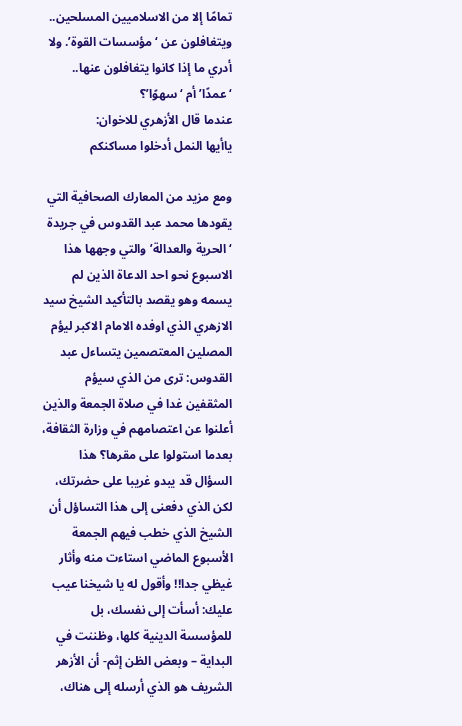تمامًا إلا من الاسلاميين المسلحين.. ويتغافلون عن ‘مؤسسات القوة’. ولا أدري ما إذا كانوا يتغافلون عنها.. ‘عمدًا’ أم ‘سهوًا’؟
عندما قال الأزهري للاخوان:
ياأيها النمل أدخلوا مساكنكم

ومع مزيد من المعارك الصحافية التي يقودها محمد عبد القدوس في جريدة ‘الحرية والعدالة’ والتي وجهها هذا الاسبوع نحو احد الدعاة الذين لم يسمه وهو يقصد بالتأكيد الشيخ سيد الازهري الذي اوفده الامام الاكبر ليؤم المصلين المعتصمين يتساءل عبد القدوس: ترى من الذي سيؤم المثقفين غدا في صلاة الجمعة والذين أعلنوا عن اعتصامهم في وزارة الثقافة، بعدما استولوا على مقرها؟ هذا السؤال قد يبدو غريبا على حضرتك، لكن الذي دفعنى إلى هذا التساؤل أن الشيخ الذي خطب فيهم الجمعة الأسبوع الماضي استاءت منه وأثار غيظي جدا!! وأقول له يا شيخنا عيب عليك: أسأت إلى نفسك، بل للمؤسسة الدينية كلها، وظننت في البداية – وبعض الظن إثم- أن الأزهر الشريف هو الذي أرسله إلى هناك،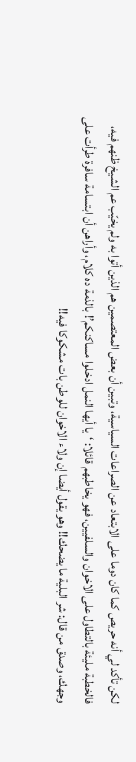لكن تأكد لي أنه حريص كما كان دوما على الابتعاد عن الصراعات السياسية، وتبين أن بعض المعتصمين هم الذين أتوا به ولم يخيّب عم الشيخ ظنهم فيه، فالخطبة مليئة بالتطاول على الاخوان والسلفيين، فهو يخاطبهم قائلا: ‘يا أيها النمل ادخلوا مساكنكم’! بالذمة ده كلام، وأراهن أن ابتسامة سافرة طرأت على وجهك، وصدق من قال: شر البلية ما يضحك!! وهو يقول أيضا إن ولاء الاخوان للوطن بات مشكوكا فيه!!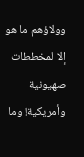وولاؤهم ما هو إلا لمخططات صهيونية وأمريكية! وما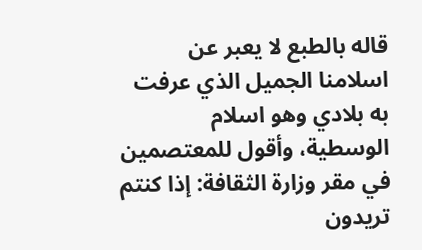قاله بالطبع لا يعبر عن اسلامنا الجميل الذي عرفت به بلادي وهو اسلام الوسطية، وأقول للمعتصمين في مقر وزارة الثقافة: إذا كنتم تريدون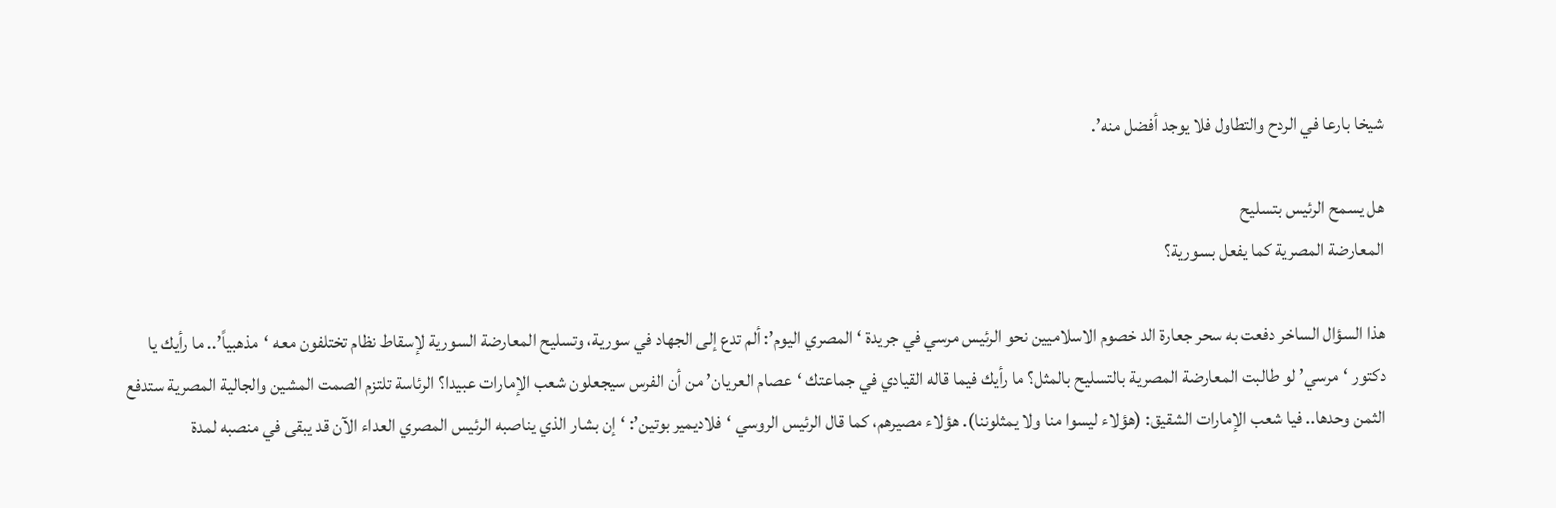شيخا بارعا في الردح والتطاول فلا يوجد أفضل منه’.

هل يسمح الرئيس بتسليح
المعارضة المصرية كما يفعل بسورية؟

هذا السؤال الساخر دفعت به سحر جعارة الد خصوم الاسلاميين نحو الرئيس مرسي في جريدة ‘المصري اليوم’: ألم تدع إلى الجهاد في سورية، وتسليح المعارضة السورية لإسقاط نظام تختلفون معه ‘مذهبياً’.. ما رأيك يا دكتور ‘مرسي’ لو طالبت المعارضة المصرية بالتسليح بالمثل؟ ما رأيك فيما قاله القيادي في جماعتك ‘عصام العريان’ من أن الفرس سيجعلون شعب الإمارات عبيدا؟ الرئاسة تلتزم الصمت المشين والجالية المصرية ستدفع الثمن وحدها.. فيا شعب الإمارات الشقيق: (هؤلاء ليسوا منا ولا يمثلوننا). هؤلاء مصيرهم، كما قال الرئيس الروسي ‘فلاديمير بوتين’: ‘إن بشار الذي يناصبه الرئيس المصري العداء الآن قد يبقى في منصبه لمدة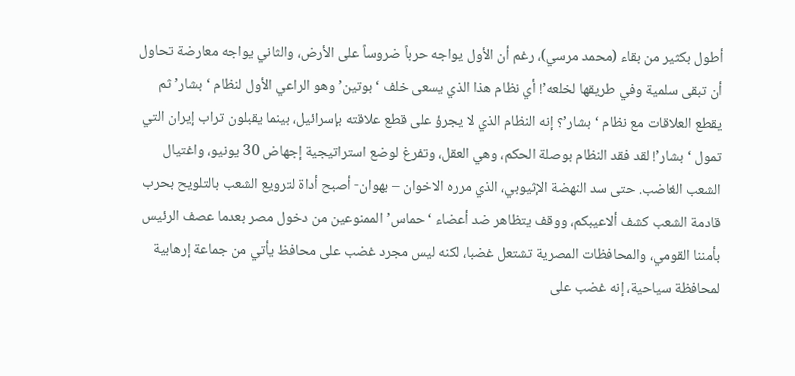أطول بكثير من بقاء (محمد مرسي)، رغم أن الأول يواجه حرباً ضروساً على الأرض، والثاني يواجه معارضة تحاول أن تبقى سلمية وفي طريقها لخلعه’! أي نظام هذا الذي يسعى خلف ‘بوتين’ وهو الراعي الأول لنظام ‘بشار’ ثم يقطع العلاقات مع نظام ‘بشار’؟ إنه النظام الذي لا يجرؤ على قطع علاقته بإسرائيل، بينما يقبلون تراب إيران التي تمول ‘بشار’! لقد فقد النظام بوصلة الحكم، وهي العقل، وتفرغ لوضع استراتيجية إجهاض 30 يونيو، واغتيال الشعب الغاضب. حتى سد النهضة الإثيوبي، الذي مرره الاخوان – بهوان- أصبح أداة لترويع الشعب بالتلويح بحرب قادمة الشعب كشف ألاعيبكم، ووقف يتظاهر ضد أعضاء ‘حماس’ الممنوعين من دخول مصر بعدما عصف الرئيس بأمننا القومي، والمحافظات المصرية تشتعل غضبا، لكنه ليس مجرد غضب على محافظ يأتي من جماعة إرهابية لمحافظة سياحية، إنه غضب على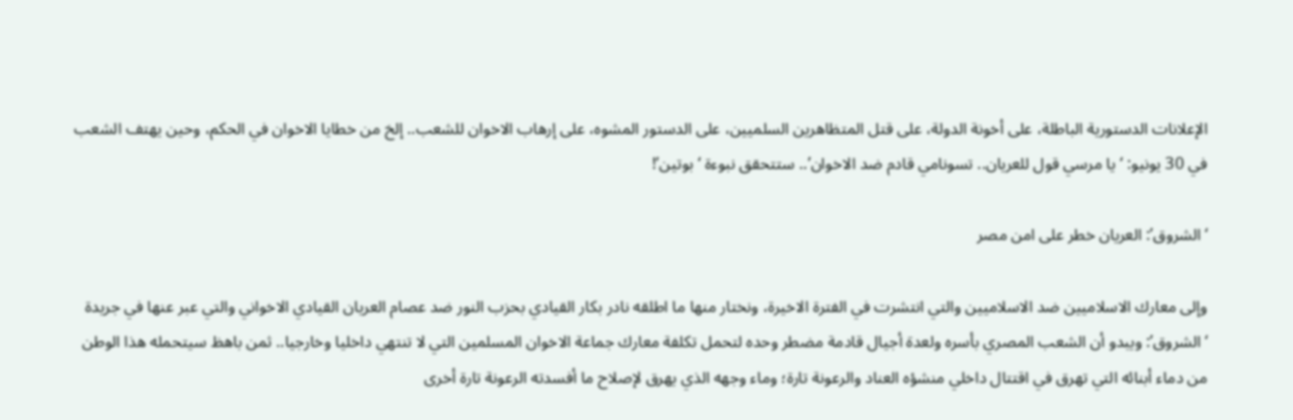الإعلانات الدستورية الباطلة، على أخونة الدولة، على قتل المتظاهرين السلميين، على الدستور المشوه، على إرهاب الاخوان للشعب.. إلخ من خطايا الاخوان في الحكم، وحين يهتف الشعب في 30 يونيو: ‘يا مرسي قول للعريان.. تسونامي قادم ضد الاخوان’.. ستتحقق نبوءة ‘بوتين’!

‘الشروق’: العريان خطر على امن مصر

وإلى معارك الاسلاميين ضد الاسلاميين والتي انتشرت في الفترة الاخيرة، ونختار منها ما اطلقه نادر بكار القيادي بحزب النور ضد عصام العريان القيادي الاخواني والتي عبر عنها في جريدة ‘الشروق’: ويبدو أن الشعب المصري بأسره ولعدة أجيال قادمة مضطر وحده لتحمل تكلفة معارك جماعة الاخوان المسلمين التي لا تنتهي داخليا وخارجيا.. ثمن باهظ سيتحمله هذا الوطن من دماء أبنائه التي تهرق في اقتتال داخلي منشؤه العناد والرعونة تارة؛ وماء وجهه الذي يهرق لإصلاح ما أفسدته الرعونة تارة أخرى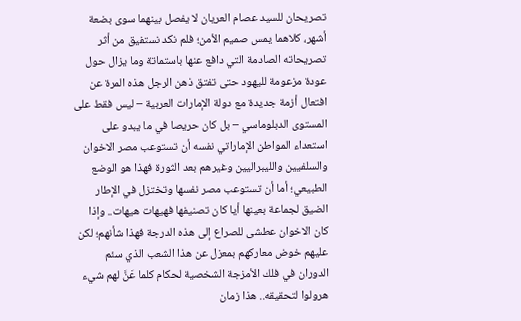تصريحان للسيد عصام العريان لا يفصل بينهما سوى بضعة أشهر، كلاهما يمس صميم الأمن؛ فلم نكد نستفيق من أثر تصريحاته الصادمة التي دافع عنها باستماتة وما يزال حول عودة مزعومة لليهود حتى تفتق ذهن الرجل هذه المرة عن افتعال أزمة جديدة مع دولة الإمارات العربية – ليس فقط على المستوى الدبلوماسي – بل كان حريصا في ما يبدو على استعداء المواطن الإماراتي نفسه أن تستوعب مصر الاخوان والسلفيين والليبراليين وغيرهم بعد الثورة فهذا هو الوضع الطبيعي؛ أما أن تستوعب مصر نفسها وتختزل في الإطار الضيق لجماعة بعينها أيا كان تصنيفها فهيهات هيهات.. وإذا كان الاخوان عطشى للصراع إلى هذه الدرجة فهذا شأنهم؛ لكن عليهم خوض معاركهم بمعزل عن هذا الشعب الذي سئم الدوران في فلك الأمزجة الشخصية لحكام كلما عَنَّ لهم شيء هرولوا لتحقيقه.. هذا زمان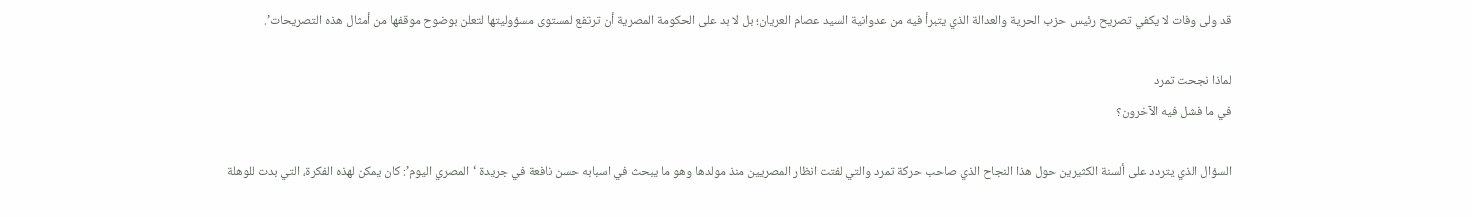قد ولى وفات لا يكفي تصريح رئيس حزب الحرية والعدالة الذي يتبرأ فيه من عدوانية السيد عصام العريان؛ بل لا بد على الحكومة المصرية أن ترتفع لمستوى مسؤوليتها لتعلن بوضوح موقفها من أمثال هذه التصريحات’.

لماذا نجحت تمرد
في ما فشل فيه الآخرون؟

السؤال الذي يتردد على ألسنة الكثيرين حول هذا النجاح الذي صاحب حركة تمرد والتي لفتت انظار المصريين منذ مولدها وهو ما يبحث في اسبابه حسن نافعة في جريدة ‘المصري اليوم’: كان يمكن لهذه الفكرة، التي بدت للوهلة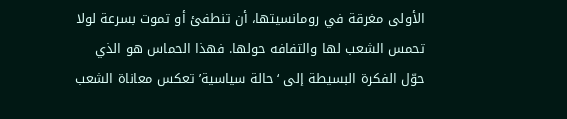الأولى مغرقة في رومانسيتها، أن تنطفئ أو تموت بسرعة لولا تحمس الشعب لها والتفافه حولها. فهذا الحماس هو الذي حوّل الفكرة البسيطة إلى ‘حالة سياسية’ تعكس معاناة الشعب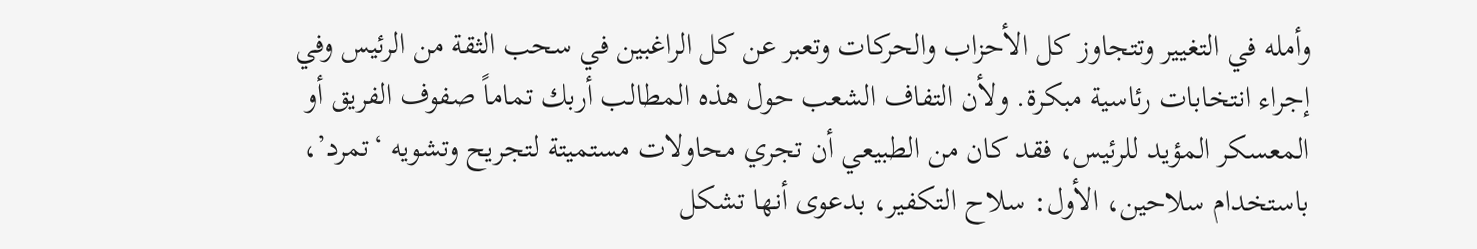وأمله في التغيير وتتجاوز كل الأحزاب والحركات وتعبر عن كل الراغبين في سحب الثقة من الرئيس وفي إجراء انتخابات رئاسية مبكرة. ولأن التفاف الشعب حول هذه المطالب أربك تماماً صفوف الفريق أو المعسكر المؤيد للرئيس، فقد كان من الطبيعي أن تجري محاولات مستميتة لتجريح وتشويه ‘تمرد’، باستخدام سلاحين، الأول: سلاح التكفير، بدعوى أنها تشكل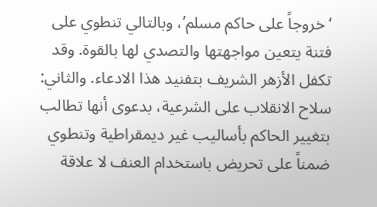‘خروجاً على حاكم مسلم’، وبالتالي تنطوي على فتنة يتعين مواجهتها والتصدي لها بالقوة. وقد تكفل الأزهر الشريف بتفنيد هذا الادعاء. والثاني: سلاح الانقلاب على الشرعية، بدعوى أنها تطالب بتغيير الحاكم بأساليب غير ديمقراطية وتنطوي ضمناً على تحريض باستخدام العنف لا علاقة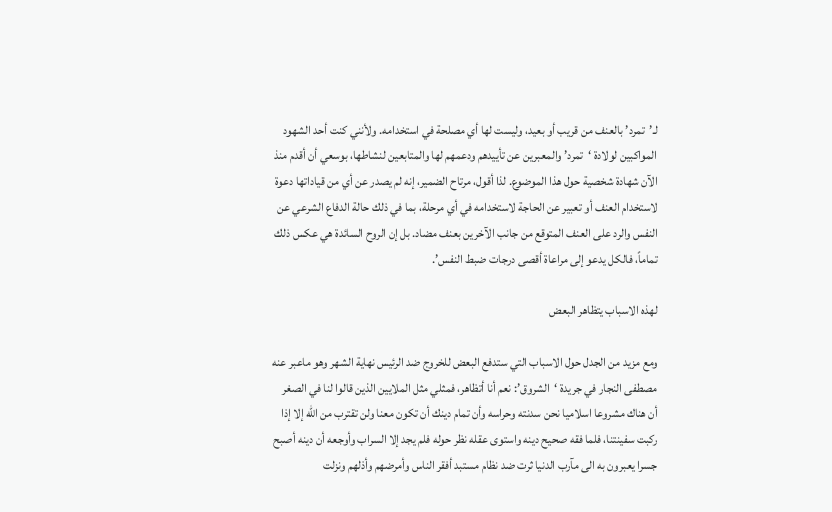لـ’تمرد’ بالعنف من قريب أو بعيد، وليست لها أي مصلحة في استخدامه. ولأنني كنت أحد الشهود المواكبين لولادة ‘تمرد’ والمعبرين عن تأييدهم ودعمهم لها والمتابعين لنشاطها، بوسعي أن أقدم منذ الآن شهادة شخصية حول هذا الموضوع. لذا أقول، مرتاح الضمير، إنه لم يصدر عن أي من قياداتها دعوة لاستخدام العنف أو تعبير عن الحاجة لاستخدامه في أي مرحلة، بما في ذلك حالة الدفاع الشرعي عن النفس والرد على العنف المتوقع من جانب الآخرين بعنف مضاد. بل إن الروح السائدة هي عكس ذلك تماماً، فالكل يدعو إلى مراعاة أقصى درجات ضبط النفس’.

لهذه الاسباب يتظاهر البعض

ومع مزيد من الجدل حول الاسباب التي ستدفع البعض للخروج ضد الرئيس نهاية الشهر وهو ماعبر عنه مصطفى النجار في جريدة ‘الشروق’: نعم أنا أتظاهر، فمثلي مثل الملايين الذين قالوا لنا في الصغر أن هناك مشروعا اسلاميا نحن سدنته وحراسه وأن تمام دينك أن تكون معنا ولن تقترب من الله إلا إذا ركبت سفينتنا، فلما فقه صحيح دينه واستوى عقله نظر حوله فلم يجد إلا السراب وأوجعه أن دينه أصبح جسرا يعبرون به الى مآرب الدنيا ثرت ضد نظام مستبد أفقر الناس وأمرضهم وأذلهم ونزلت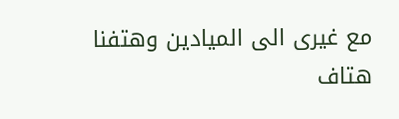مع غيرى الى الميادين وهتفنا هتاف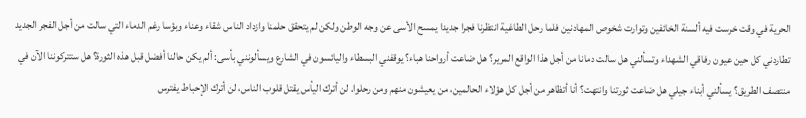الحرية في وقت خرست فيه ألسنة الخائفين وتوارت شخوص المهادنين فلما رحل الطاغية انتظرنا فجرا جديدا يمسح الأسى عن وجه الوطن ولكن لم يتحقق حلمنا وازداد الناس شقاء وعناء وبؤسا رغم الدماء التي سالت من أجل الفجر الجديد تطاردني كل حين عيون رفاقي الشهداء وتسألني هل سالت دمانا من أجل هذا الواقع المرير؟ هل ضاعت أرواحنا هباء؟ يوقفني البسطاء واليائسون في الشارع ويسألونني بأسى: ألم يكن حالنا أفضل قبل هذه الثورة؟ هل ستتركوننا الآن في منتصف الطريق؟ يسألني أبناء جيلي هل ضاعت ثورتنا وانتهت؟ أنا أتظاهر من أجل كل هؤلاء الحالمين، من يعيشون منهم ومن رحلوا. لن أترك اليأس يقتل قلوب الناس، لن أترك الإحباط يفترس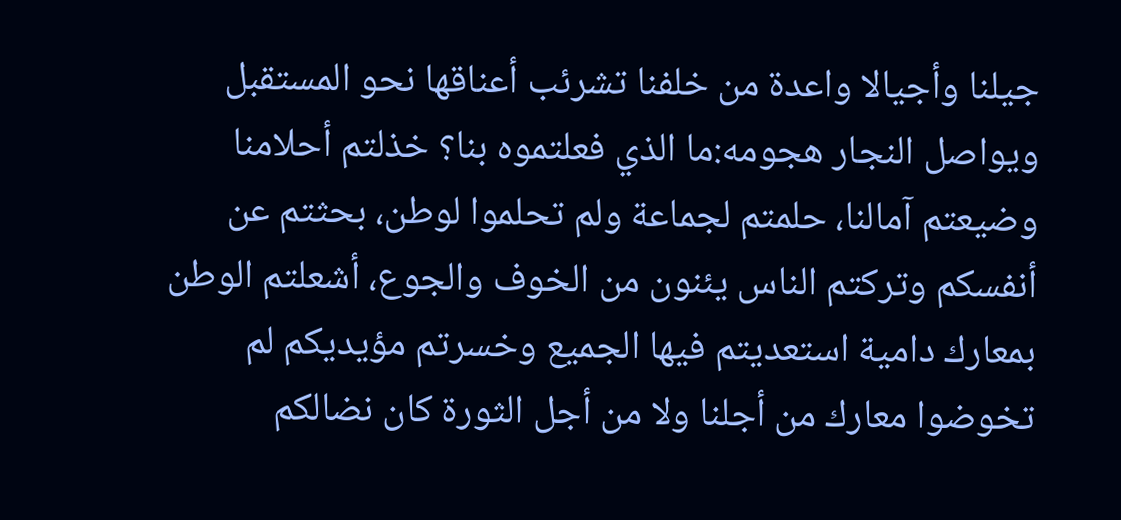جيلنا وأجيالا واعدة من خلفنا تشرئب أعناقها نحو المستقبل ويواصل النجار هجومه:ما الذي فعلتموه بنا؟ خذلتم أحلامنا وضيعتم آمالنا، حلمتم لجماعة ولم تحلموا لوطن، بحثتم عن أنفسكم وتركتم الناس يئنون من الخوف والجوع، أشعلتم الوطن بمعارك دامية استعديتم فيها الجميع وخسرتم مؤيديكم لم تخوضوا معارك من أجلنا ولا من أجل الثورة كان نضالكم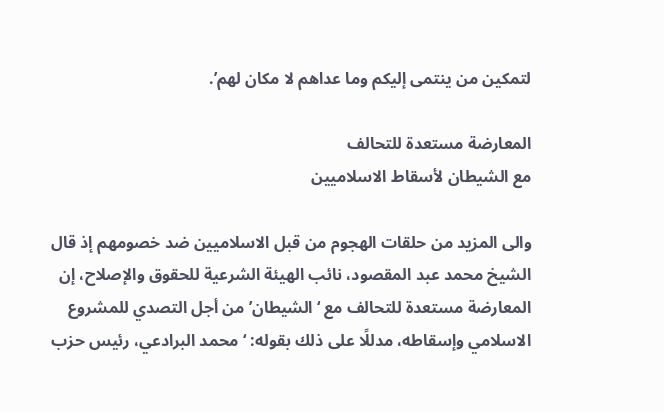لتمكين من ينتمى إليكم وما عداهم لا مكان لهم’.

المعارضة مستعدة للتحالف
مع الشيطان لأسقاط الاسلاميين

والى المزيد من حلقات الهجوم من قبل الاسلاميين ضد خصومهم إذ قال الشيخ محمد عبد المقصود، نائب الهيئة الشرعية للحقوق والإصلاح، إن المعارضة مستعدة للتحالف مع ‘الشيطان’ من أجل التصدي للمشروع الاسلامي وإسقاطه، مدللًا على ذلك بقوله: ‘محمد البرادعي، رئيس حزب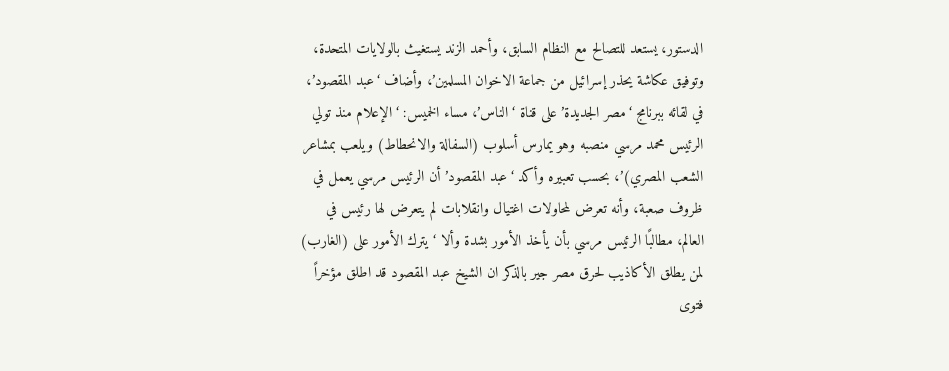الدستور، يستعد للتصالح مع النظام السابق، وأحمد الزند يستغيث بالولايات المتحدة، وتوفيق عكاشة يحذر إسرائيل من جماعة الاخوان المسلمين’، وأضاف ‘عبد المقصود’، في لقائه ببرنامج ‘مصر الجديدة’ على قناة ‘الناس’، مساء الخميس: ‘الإعلام منذ تولي الرئيس محمد مرسي منصبه وهو يمارس أسلوب (السفالة والانحطاط) ويلعب بمشاعر الشعب المصري)’، بحسب تعبيره وأكد ‘عبد المقصود’ أن الرئيس مرسي يعمل في ظروف صعبة، وأنه تعرض لمحاولات اغتيال وانقلابات لم يتعرض لها رئيس في العالم، مطالبًا الرئيس مرسي بأن يأخذ الأمور بشدة وألا ‘يترك الأمور على (الغارب) لمن يطلق الأكاذيب لحرق مصر جير بالذكر ان الشيخ عبد المقصود قد اطلق مؤخراً فتوى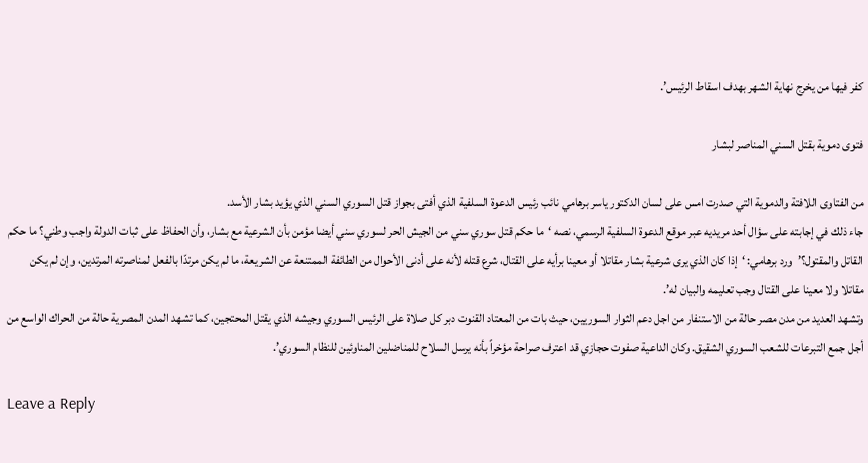كفر فيها من يخرج نهاية الشهر بهدف اسقاط الرئيس’.

فتوى دموية بقتل السني المناصر لبشار

من الفتاوى اللافتة والدموية التي صدرت امس على لسان الدكتور ياسر برهامي نائب رئيس الدعوة السلفية الذي أفتى بجواز قتل السوري السني الذي يؤيد بشار الأسد.
جاء ذلك في إجابته على سؤال أحد مريديه عبر موقع الدعوة السلفية الرسمي، نصه ‘ما حكم قتل سوري سني من الجيش الحر لسوري سني أيضا مؤمن بأن الشرعية مع بشار، وأن الحفاظ على ثبات الدولة واجب وطني؟ ما حكم القاتل والمقتول؟’ورد برهامي: ‘إذا كان الذي يرى شرعية بشار مقاتلا أو معينا برأيه على القتال، شرع قتله لأنه على أدنى الأحوال من الطائفة الممتنعة عن الشريعة، ما لم يكن مرتدّا بالفعل لمناصرته المرتدين، وإن لم يكن مقاتلا ولا معينا على القتال وجب تعليمه والبيان له’.
وتشهد العديد من مدن مصر حالة من الاستنفار من اجل دعم الثوار السوريين، حيث بات من المعتاد القنوت دبر كل صلاة على الرئيس السوري وجيشه الذي يقتل المحتجين، كما تشهد المدن المصرية حالة من الحراك الواسع من أجل جمع التبرعات للشعب السوري الشقيق. وكان الداعية صفوت حجازي قد اعترف صراحة مؤخراً بأنه يرسل السلاح للمناضلين المناوئين للنظام السوري’.

Leave a Reply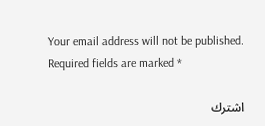Your email address will not be published. Required fields are marked *

اشترك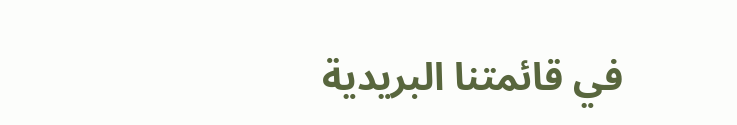في قائمتنا البريدية